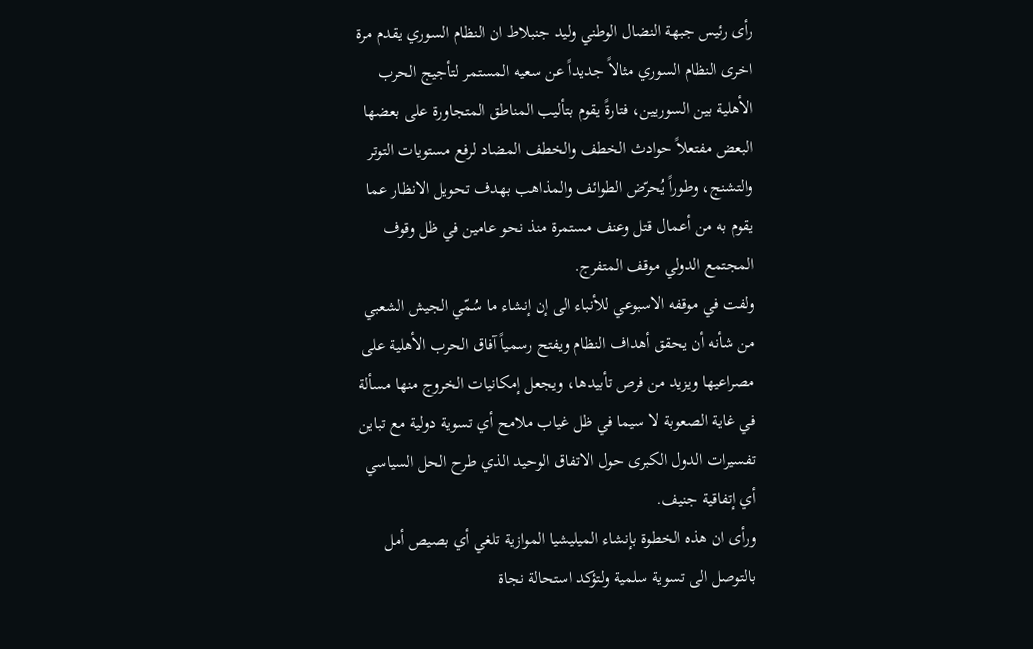رأى رئيس جبهة النضال الوطني وليد جنبلاط ان النظام السوري يقدم مرة اخرى النظام السوري مثالاً جديداً عن سعيه المستمر لتأجيج الحرب الأهلية بين السوريين، فتارةً يقوم بتأليب المناطق المتجاورة على بعضها البعض مفتعلاً حوادث الخطف والخطف المضاد لرفع مستويات التوتر والتشنج، وطوراً يُحرّض الطوائف والمذاهب بهدف تحويل الانظار عما يقوم به من أعمال قتل وعنف مستمرة منذ نحو عامين في ظل وقوف المجتمع الدولي موقف المتفرج.
ولفت في موقفه الاسبوعي للأنباء الى إن إنشاء ما سُمّي الجيش الشعبي من شأنه أن يحقق أهداف النظام ويفتح رسمياً آفاق الحرب الأهلية على مصراعيها ويزيد من فرص تأبيدها، ويجعل إمكانيات الخروج منها مسألة في غاية الصعوبة لا سيما في ظل غياب ملامح أي تسوية دولية مع تباين تفسيرات الدول الكبرى حول الاتفاق الوحيد الذي طرح الحل السياسي أي إتفاقية جنيف.
ورأى ان هذه الخطوة بإنشاء الميليشيا الموازية تلغي أي بصيص أمل بالتوصل الى تسوية سلمية ولتؤكد استحالة نجاة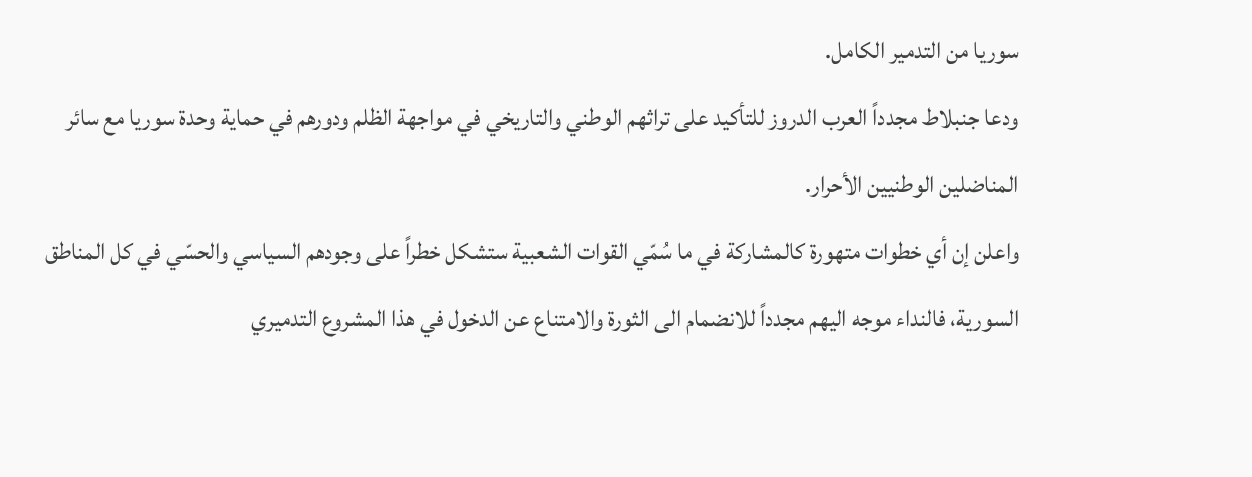سوريا من التدمير الكامل.
ودعا جنبلاط مجدداً العرب الدروز للتأكيد على تراثهم الوطني والتاريخي في مواجهة الظلم ودورهم في حماية وحدة سوريا مع سائر المناضلين الوطنيين الأحرار.
واعلن إن أي خطوات متهورة كالمشاركة في ما سُمّي القوات الشعبية ستشكل خطراً على وجودهم السياسي والحسّي في كل المناطق السورية، فالنداء موجه اليهم مجدداً للانضمام الى الثورة والامتناع عن الدخول في هذا المشروع التدميري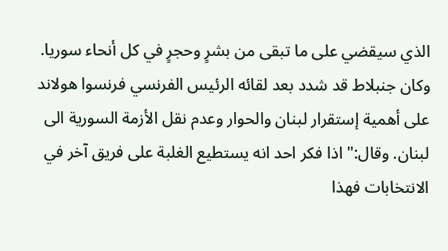الذي سيقضي على ما تبقى من بشرٍ وحجرٍ في كل أنحاء سوريا.
وكان جنبلاط قد شدد بعد لقائه الرئيس الفرنسي فرنسوا هولاند على أهمية إستقرار لبنان والحوار وعدم نقل الأزمة السورية الى لبنان. وقال:" اذا فكر احد انه يستطيع الغلبة على فريق آخر في الانتخابات فهذا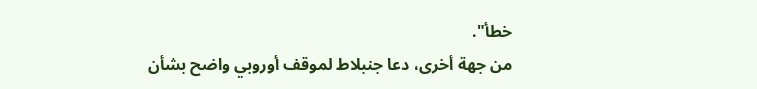خطأ".
من جهة أخرى، دعا جنبلاط لموقف أوروبي واضح بشأن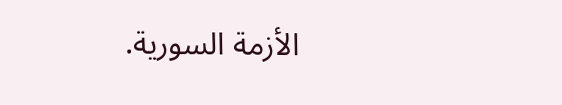الأزمة السورية.